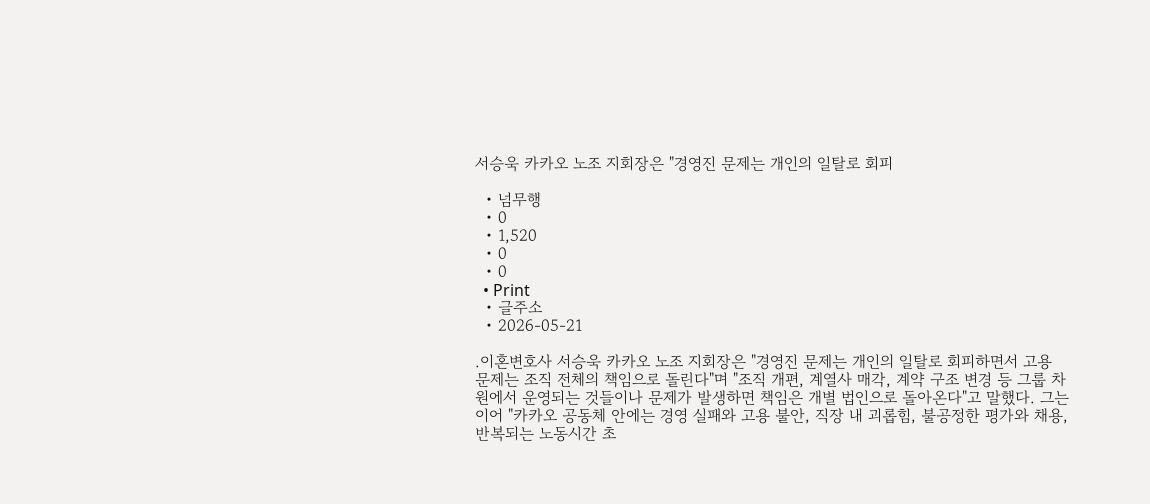서승욱 카카오 노조 지회장은 "경영진 문제는 개인의 일탈로 회피

  • 넘무행
  • 0
  • 1,520
  • 0
  • 0
  • Print
  • 글주소
  • 2026-05-21

.이혼변호사 서승욱 카카오 노조 지회장은 "경영진 문제는 개인의 일탈로 회피하면서 고용 문제는 조직 전체의 책임으로 돌린다"며 "조직 개편, 계열사 매각, 계약 구조 변경 등 그룹 차원에서 운영되는 것들이나 문제가 발생하면 책임은 개별 법인으로 돌아온다"고 말했다. 그는 이어 "카카오 공동체 안에는 경영 실패와 고용 불안, 직장 내 괴롭힘, 불공정한 평가와 채용, 반복되는 노동시간 초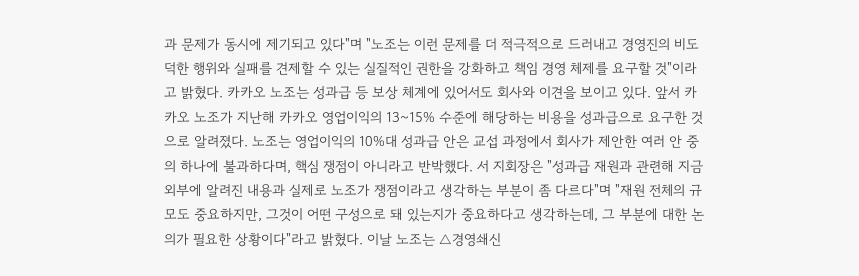과 문제가 동시에 제기되고 있다"며 "노조는 이런 문제를 더 적극적으로 드러내고 경영진의 비도덕한 행위와 실패를 견제할 수 있는 실질적인 권한을 강화하고 책임 경영 체제를 요구할 것"이라고 밝혔다. 카카오 노조는 성과급 등 보상 체계에 있어서도 회사와 이견을 보이고 있다. 앞서 카카오 노조가 지난해 카카오 영업이익의 13~15% 수준에 해당하는 비용을 성과급으로 요구한 것으로 알려졌다. 노조는 영업이익의 10%대 성과급 안은 교섭 과정에서 회사가 제안한 여러 안 중의 하나에 불과하다며, 핵심 쟁점이 아니라고 반박했다. 서 지회장은 "성과급 재원과 관련해 지금 외부에 알려진 내용과 실제로 노조가 쟁점이라고 생각하는 부분이 좀 다르다"며 "재원 전체의 규모도 중요하지만, 그것이 어떤 구성으로 돼 있는지가 중요하다고 생각하는데, 그 부분에 대한 논의가 필요한 상황이다"라고 밝혔다. 이날 노조는 △경영쇄신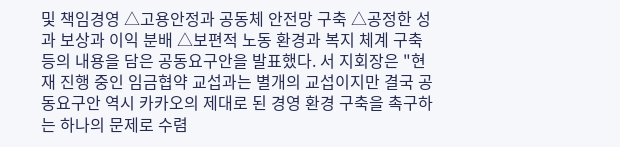및 책임경영 △고용안정과 공동체 안전망 구축 △공정한 성과 보상과 이익 분배 △보편적 노동 환경과 복지 체계 구축 등의 내용을 담은 공동요구안을 발표했다. 서 지회장은 "현재 진행 중인 임금협약 교섭과는 별개의 교섭이지만 결국 공동요구안 역시 카카오의 제대로 된 경영 환경 구축을 촉구하는 하나의 문제로 수렴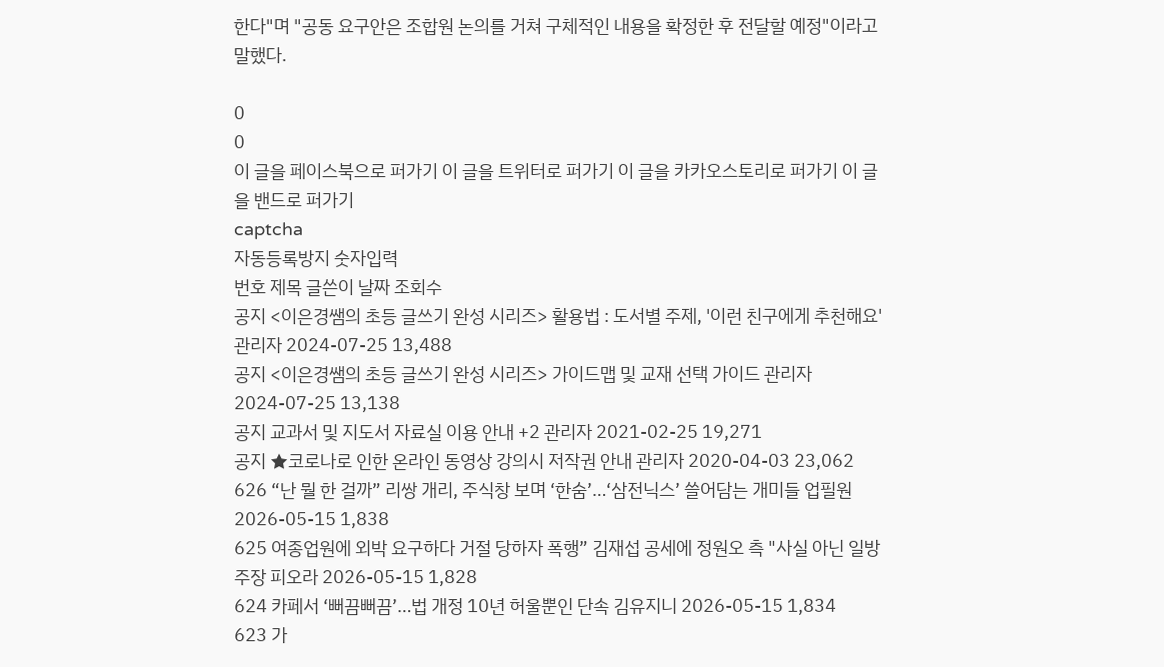한다"며 "공동 요구안은 조합원 논의를 거쳐 구체적인 내용을 확정한 후 전달할 예정"이라고 말했다.

0
0
이 글을 페이스북으로 퍼가기 이 글을 트위터로 퍼가기 이 글을 카카오스토리로 퍼가기 이 글을 밴드로 퍼가기
captcha
자동등록방지 숫자입력
번호 제목 글쓴이 날짜 조회수
공지 <이은경쌤의 초등 글쓰기 완성 시리즈> 활용법 : 도서별 주제, '이런 친구에게 추천해요' 관리자 2024-07-25 13,488
공지 <이은경쌤의 초등 글쓰기 완성 시리즈> 가이드맵 및 교재 선택 가이드 관리자 2024-07-25 13,138
공지 교과서 및 지도서 자료실 이용 안내 +2 관리자 2021-02-25 19,271
공지 ★코로나로 인한 온라인 동영상 강의시 저작권 안내 관리자 2020-04-03 23,062
626 “난 뭘 한 걸까” 리쌍 개리, 주식창 보며 ‘한숨’…‘삼전닉스’ 쓸어담는 개미들 업필원 2026-05-15 1,838
625 여종업원에 외박 요구하다 거절 당하자 폭행” 김재섭 공세에 정원오 측 "사실 아닌 일방 주장 피오라 2026-05-15 1,828
624 카페서 ‘뻐끔뻐끔’…법 개정 10년 허울뿐인 단속 김유지니 2026-05-15 1,834
623 가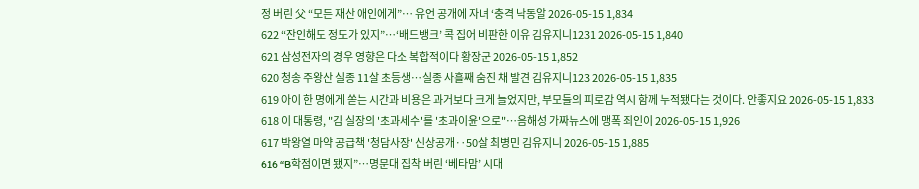정 버린 父 “모든 재산 애인에게”… 유언 공개에 자녀 ‘충격 낙동알 2026-05-15 1,834
622 “잔인해도 정도가 있지”…‘배드뱅크’ 콕 집어 비판한 이유 김유지니1231 2026-05-15 1,840
621 삼성전자의 경우 영향은 다소 복합적이다 황장군 2026-05-15 1,852
620 청송 주왕산 실종 11살 초등생…실종 사흘째 숨진 채 발견 김유지니123 2026-05-15 1,835
619 아이 한 명에게 쏟는 시간과 비용은 과거보다 크게 늘었지만, 부모들의 피로감 역시 함께 누적됐다는 것이다. 안좋지요 2026-05-15 1,833
618 이 대통령, "김 실장의 '초과세수'를 '초과이윤'으로"…음해성 가짜뉴스에 맹폭 죄인이 2026-05-15 1,926
617 박왕열 마약 공급책 '청담사장' 신상공개‥50살 최병민 김유지니 2026-05-15 1,885
616 “B학점이면 됐지”…명문대 집착 버린 ‘베타맘’ 시대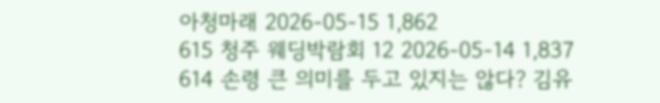아청마래 2026-05-15 1,862
615 청주 웨딩박람회 12 2026-05-14 1,837
614 손령 큰 의미를 두고 있지는 않다? 김유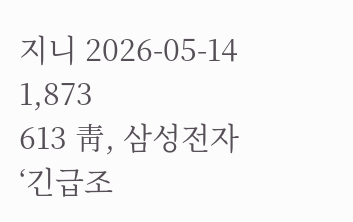지니 2026-05-14 1,873
613 靑, 삼성전자 ‘긴급조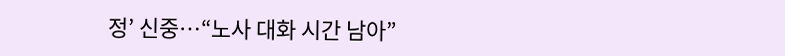정’ 신중…“노사 대화 시간 남아”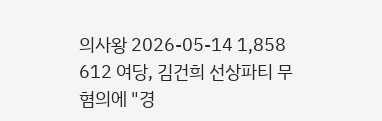의사왕 2026-05-14 1,858
612 여당, 김건희 선상파티 무혐의에 "경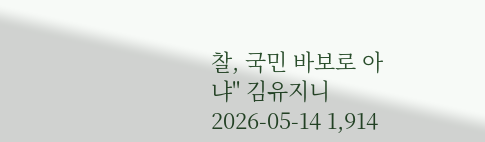찰, 국민 바보로 아냐" 김유지니 2026-05-14 1,914